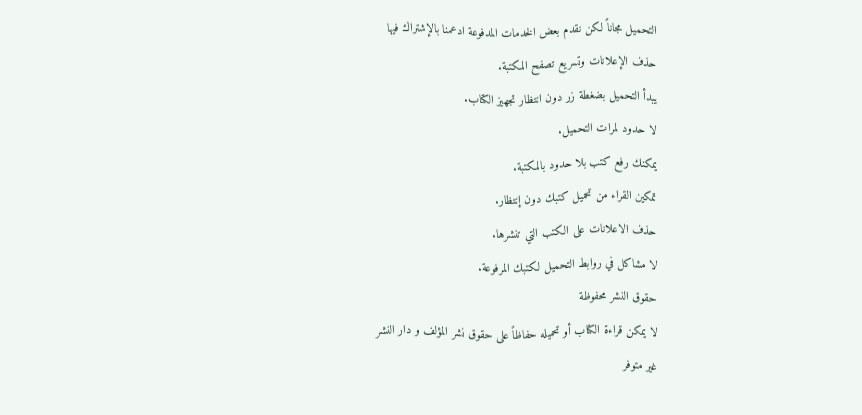التحميل مجاناً لكن نقدم بعض الخدمات المدفوعة ادعمنا بالإشتراك فيها
حذف الإعلانات وتسريع تصفح المكتبة.
يبدأ التحميل بضغطة زر دون انتظار تجهيز الكتاب.
لا حدود لمرات التحميل.
يمكنك رفع كتب بلا حدود بالمكتبة.
تمكين القراء من تحميل كتبك دون إنتظار.
حذف الاعلانات على الكتب التي تنشرها.
لا مشاكل في روابط التحميل لكتبك المرفوعة.
حقوق النشر محفوظة
لا يمكن قراءة الكتاب أو تحميله حفاظاً على حقوق نشر المؤلف و دار النشر
غير متوفر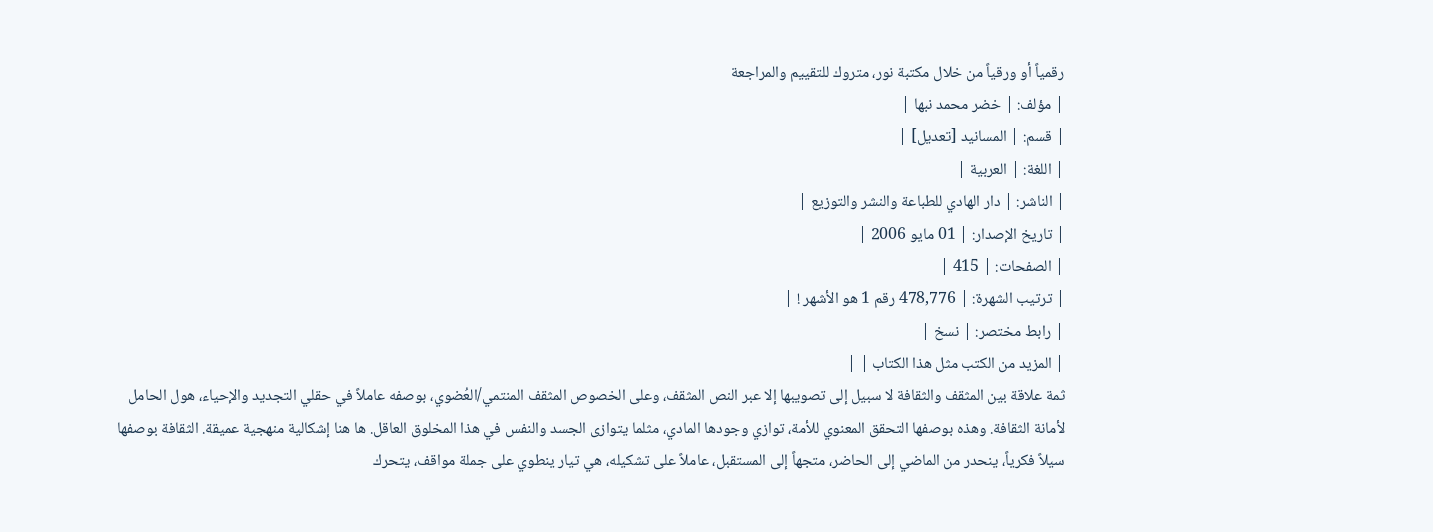رقمياً أو ورقياً من خلال مكتبة نور، متروك للتقييم والمراجعة
| مؤلف: | خضر محمد نبها |
| قسم: | المسانيد [تعديل] |
| اللغة: | العربية |
| الناشر: | دار الهادي للطباعة والنشر والتوزيع |
| تاريخ الإصدار: | 01 مايو 2006 |
| الصفحات: | 415 |
| ترتيب الشهرة: | 478,776 رقم 1 هو الأشهر ! |
| رابط مختصر: | نسخ |
| المزيد من الكتب مثل هذا الكتاب | |
ثمة علاقة بين المثقف والثقافة لا سبيل إلى تصويبها إلا عبر النص المثقف، وعلى الخصوص المثقف المنتمي/العُضوي، بوصفه عاملاً في حقلي التجديد والإحياء، هول الحامل لأمانة الثقافة. وهذه بوصفها التحقق المعنوي للأمة، توازي وجودها المادي، مثلما يتوازى الجسد والنفس في هذا المخلوق العاقل. ها هنا إشكالية منهجية عميقة. الثقافة بوصفها سيلاً فكرياً، ينحدر من الماضي إلى الحاضر، متجهاً إلى المستقبل، عاملاً على تشكيله، هي تيار ينطوي على جملة مواقف، يتحرك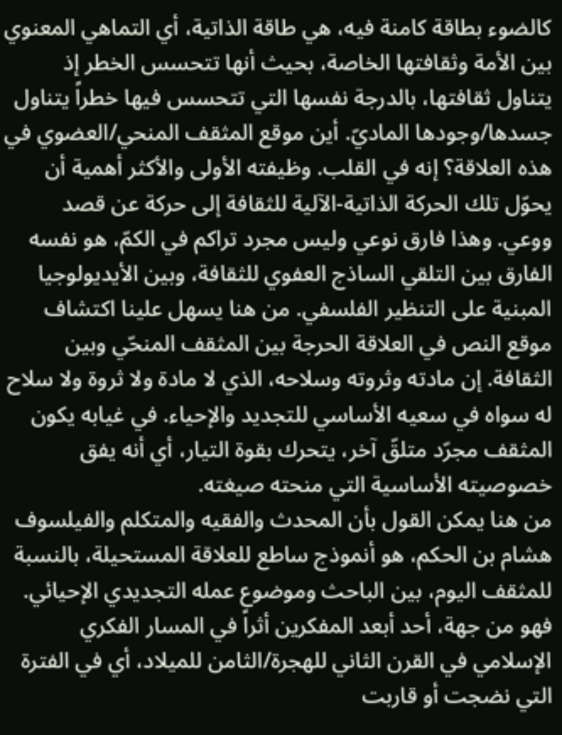كالضوء بطاقة كامنة فيه، هي طاقة الذاتية، أي التماهي المعنوي بين الأمة وثقافتها الخاصة، بحيث أنها تتحسس الخطر إذ يتناول ثقافتها، بالدرجة نفسها التي تتحسس فيها خطراً يتناول جسدها/وجودها الماديّ. أين موقع المثقف المنحي/العضوي في هذه العلاقة؟ إنه في القلب. وظيفته الأولى والأكثر أهمية أن يحوّل تلك الحركة الذاتية-الآلية للثقافة إلى حركة عن قصد ووعي. وهذا فارق نوعي وليس مجرد تراكم في الكمّ، هو نفسه الفارق بين التلقي الساذج العفوي للثقافة، وبين الأيديولوجيا المبنية على التنظير الفلسفي. من هنا يسهل علينا اكتشاف موقع النص في العلاقة الحرجة بين المثقف المنحّي وبين الثقافة. إن مادته وثروته وسلاحه، الذي لا مادة ولا ثروة ولا سلاح له سواه في سعيه الأساسي للتجديد والإحياء. في غيابه يكون المثقف مجرّد متلقّ آخر، يتحرك بقوة التيار، أي أنه يفق خصوصيته الأساسية التي منحته صيغته.
من هنا يمكن القول بأن المحدث والفقيه والمتكلم والفيلسوف هشام بن الحكم، هو أنموذج ساطع للعلاقة المستحيلة، بالنسبة للمثقف اليوم، بين الباحث وموضوع عمله التجديدي الإحيائي. فهو من جهة، أحد أبعد المفكرين أثراً في المسار الفكري الإسلامي في القرن الثاني للهجرة/الثامن للميلاد، أي في الفترة التي نضجت أو قاربت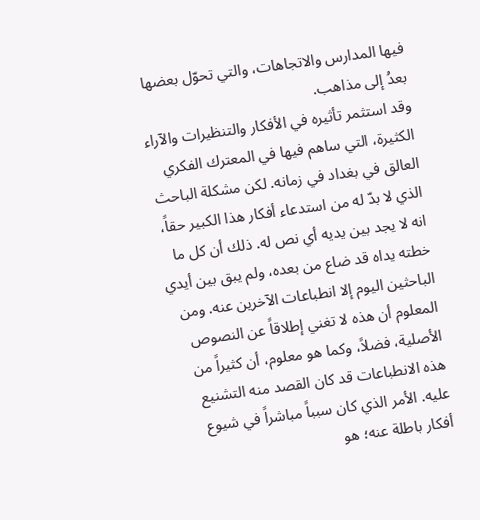فيها المدارس والاتجاهات، والتي تحوّل بعضها بعدُ إلى مذاهب.
وقد استثمر تأثيره في الأفكار والتنظيرات والآراء الكثيرة، التي ساهم فيها في المعترك الفكري العالق في بغداد في زمانه. لكن مشكلة الباحث الذي لا بدّ له من استدعاء أفكار هذا الكبير حقاً، انه لا يجد بين يديه أي نص له. ذلك أن كل ما خطته يداه قد ضاع من بعده، ولم يبق بين أيدي الباحثين اليوم إلا انطباعات الآخرين عنه. ومن المعلوم أن هذه لا تغني إطلاقاً عن النصوص الأصلية، فضلاً، وكما هو معلوم، أن كثيراً من هذه الانطباعات قد كان القصد منه التشنيع عليه. الأمر الذي كان سبباً مباشراً في شيوع أفكار باطلة عنه؛ هو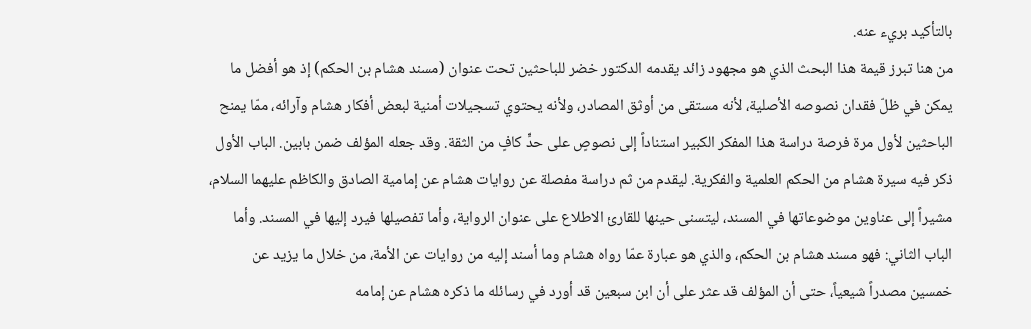بالتأكيد بريء عنه.
من هنا تبرز قيمة هذا البحث الذي هو مجهود زائد يقدمه الدكتور خضر للباحثين تحت عنوان (مسند هشام بن الحكم) إذ هو أفضل ما يمكن في ظلّ فقدان نصوصه الأصلية، لأنه مستقى من أوثق المصادر، ولأنه يحتوي تسجيلات أمنية لبعض أفكار هشام وآرائه، ممّا يمنح الباحثين لأول مرة فرصة دراسة هذا المفكر الكبير استناداً إلى نصوصٍ على حدٍّ كافٍ من الثقة. وقد جعله المؤلف ضمن بابين. الباب الأول ذكر فيه سيرة هشام من الحكم العلمية والفكرية. ليقدم من ثم دراسة مفصلة عن روايات هشام عن إمامية الصادق والكاظم عليهما السلام، مشيراً إلى عناوين موضوعاتها في المسند، ليتسنى حينها للقارئ الاطلاع على عنوان الرواية، وأما تفصيلها فيرد إليها في المسند. وأما الباب الثاني: فهو مسند هشام بن الحكم، والذي هو عبارة عمّا رواه هشام وما أسند إليه من روايات عن الأمة، من خلال ما يزيد عن خمسين مصدراً شيعياً، حتى أن المؤلف قد عثر على أن ابن سبعين قد أورد في رسائله ما ذكره هشام عن إمامه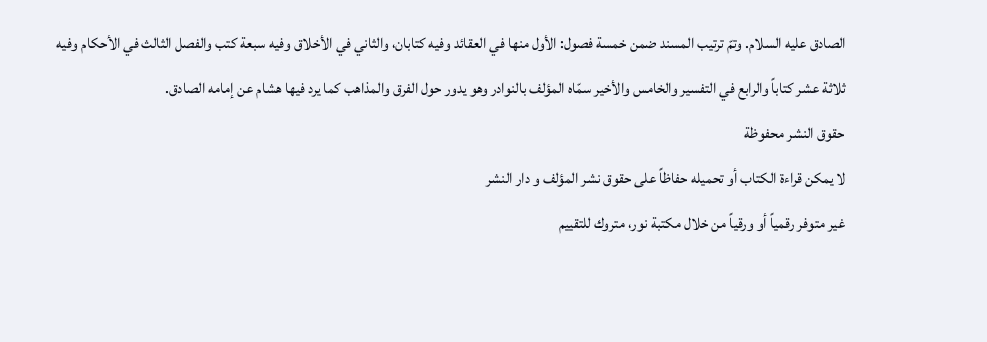الصادق عليه السلام. وتمّ ترتيب المسند ضمن خمسة فصول: الأول منها في العقائد وفيه كتابان، والثاني في الأخلاق وفيه سبعة كتب والفصل الثالث في الأحكام وفيه ثلاثة عشر كتاباً والرابع في التفسير والخامس والأخير سمّاه المؤلف بالنوادر وهو يدور حول الفرق والمذاهب كما يرد فيها هشام عن إمامه الصادق.
حقوق النشر محفوظة
لا يمكن قراءة الكتاب أو تحميله حفاظاً على حقوق نشر المؤلف و دار النشر
غير متوفر رقمياً أو ورقياً من خلال مكتبة نور، متروك للتقييم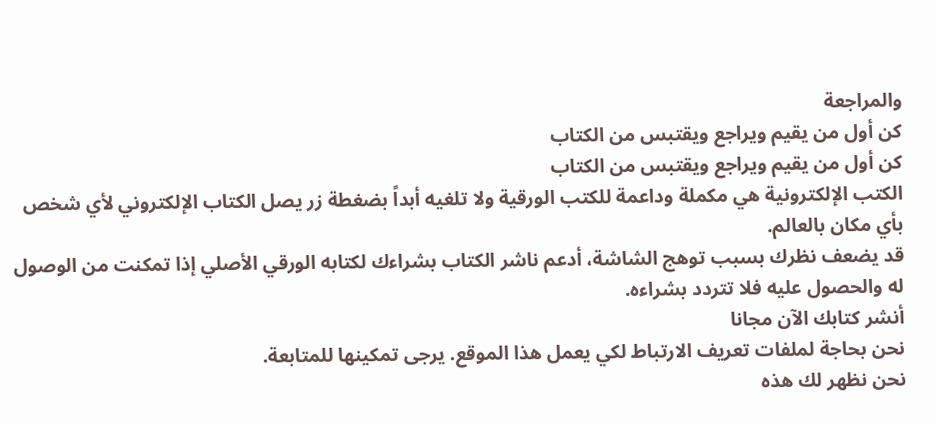والمراجعة
كن أول من يقيم ويراجع ويقتبس من الكتاب
كن أول من يقيم ويراجع ويقتبس من الكتاب
الكتب الإلكترونية هي مكملة وداعمة للكتب الورقية ولا تلغيه أبداً بضغطة زر يصل الكتاب الإلكتروني لأي شخص بأي مكان بالعالم.
قد يضعف نظرك بسبب توهج الشاشة، أدعم ناشر الكتاب بشراءك لكتابه الورقي الأصلي إذا تمكنت من الوصول له والحصول عليه فلا تتردد بشراءه.
أنشر كتابك الآن مجانا
نحن بحاجة لملفات تعريف الارتباط لكي يعمل هذا الموقع. يرجى تمكينها للمتابعة.
نحن نظهر لك هذه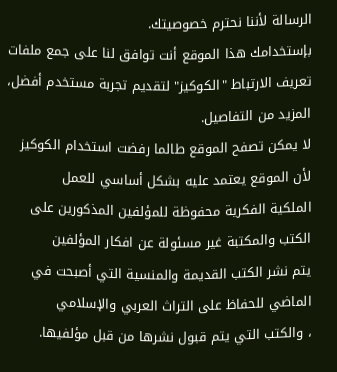الرسالة لأننا نحترم خصوصيتك.
بإستخدامك هذا الموقع أنت توافق لنا على جمع ملفات تعريف الارتباط "الكوكيز" لتقديم تجربة مستخدم أفضل،
المزيد من التفاصيل.
لا يمكن تصفح الموقع طالما رفضت استخدام الكوكيز لأن الموقع يعتمد عليه بشكل أساسي للعمل
الملكية الفكرية محفوظة للمؤلفين المذكورين على الكتب والمكتبة غير مسئولة عن افكار المؤلفين
يتم نشر الكتب القديمة والمنسية التي أصبحت في الماضي للحفاظ على التراث العربي والإسلامي
، والكتب التي يتم قبول نشرها من قبل مؤلفيها.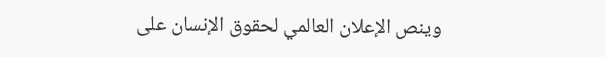وينص الإعلان العالمي لحقوق الإنسان على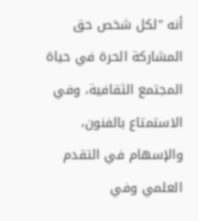أنه "لكل شخص حق المشاركة الحرة في حياة المجتمع الثقافية، وفي الاستمتاع بالفنون، والإسهام في التقدم العلمي وفي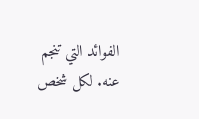الفوائد التي تنجم عنه. لكل شخص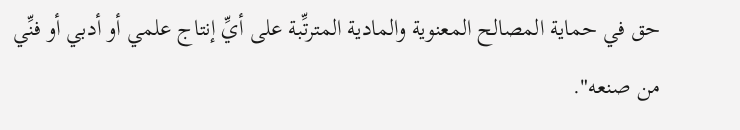حق في حماية المصالح المعنوية والمادية المترتِّبة على أيِّ إنتاج علمي أو أدبي أو فنِّي من صنعه".